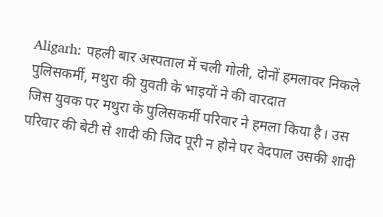Aligarh: पहली बार अस्पताल में चली गोली, दोनों हमलावर निकले पुलिसकर्मी, मथुरा की युवती के भाइयों ने की वारदात
जिस युवक पर मथुरा के पुलिसकर्मी परिवार ने हमला किया है। उस परिवार की बेटी से शादी की जिद पूरी न होने पर वेदपाल उसकी शादी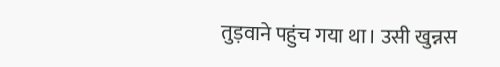तुड़वाने पहुंच गया था। उसी खुन्नस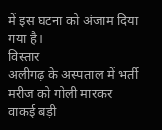में इस घटना को अंजाम दिया गया है।
विस्तार
अलीगढ़ के अस्पताल में भर्ती मरीज को गोली मारकर वाकई बड़ी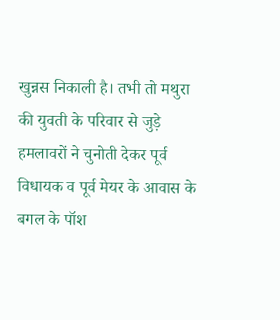खुन्नस निकाली है। तभी तो मथुरा की युवती के परिवार से जुड़े हमलावरों ने चुनोती देकर पूर्व विधायक व पूर्व मेयर के आवास के बगल के पॉश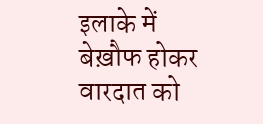इलाके में बेख़ौफ होकर वारदात को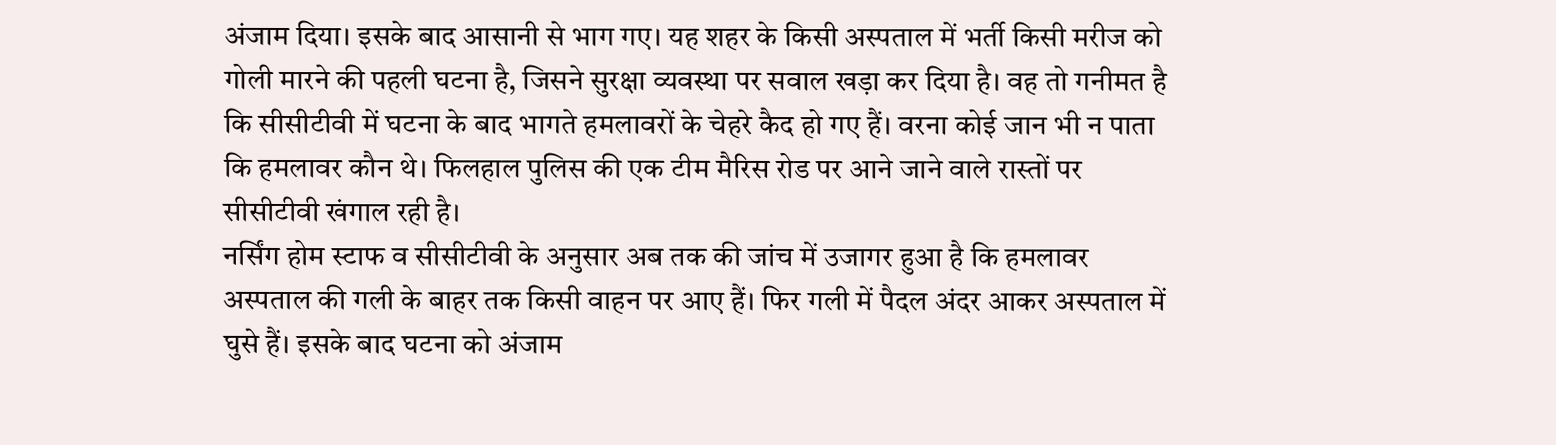अंजाम दिया। इसके बाद आसानी से भाग गए। यह शहर के किसी अस्पताल में भर्ती किसी मरीज को गोली मारने की पहली घटना है, जिसने सुरक्षा व्यवस्था पर सवाल खड़ा कर दिया है। वह तो गनीमत है कि सीसीटीवी में घटना के बाद भागते हमलावरों के चेहरे कैद हो गए हैं। वरना कोई जान भी न पाता कि हमलावर कौन थे। फिलहाल पुलिस की एक टीम मैरिस रोड पर आने जाने वाले रास्तों पर सीसीटीवी खंगाल रही है।
नर्सिंग होम स्टाफ व सीसीटीवी के अनुसार अब तक की जांच में उजागर हुआ है कि हमलावर अस्पताल की गली के बाहर तक किसी वाहन पर आए हैं। फिर गली में पैदल अंदर आकर अस्पताल में घुसे हैं। इसके बाद घटना को अंजाम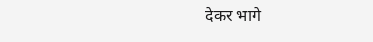देकर भागे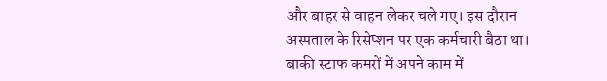और बाहर से वाहन लेकर चले गए। इस दौरान अस्पताल के रिसेप्शन पर एक कर्मचारी बैठा था। बाकी स्टाफ कमरों में अपने काम में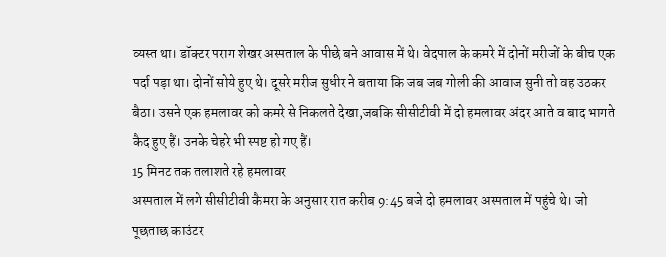व्यस्त था। डॉक्टर पराग शेखर अस्पताल के पीछे बने आवास में थे। वेदपाल के कमरे में दोनों मरीजों के बीच एक पर्दा पड़ा था। दोनों सोये हुए थे। दूसरे मरीज सुधीर ने बताया कि जब जब गोली की आवाज सुनी तो वह उठकर बैठा। उसने एक हमलावर को कमरे से निकलते देखा,जबकि सीसीटीवी में दो हमलावर अंदर आते व बाद भागते कैद हुए हैं। उनके चेहरे भी स्पष्ट हो गए हैं।
15 मिनट तक तलाशते रहे हमलावर
अस्पताल में लगे सीसीटीवी कैमरा के अनुसार रात करीब 9:45 बजे दो हमलावर अस्पताल में पहुंचे थे। जो पूछताछ काउंटर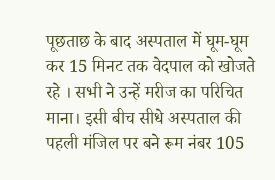पूछताछ के बाद अस्पताल में घूम-घूम कर 15 मिनट तक वेदपाल को खोजते रहे । सभी ने उन्हें मरीज का परिचित माना। इसी बीच सीधे अस्पताल की पहली मंजिल पर बने रूम नंबर 105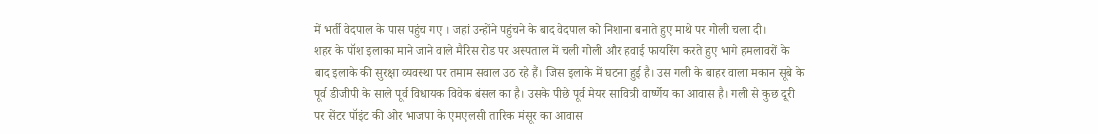में भर्ती वेदपाल के पास पहुंच गए । जहां उन्होंने पहुंचने के बाद वेदपाल को निशाना बनाते हुए माथे पर गोली चला दी।
शहर के पॉश इलाका माने जाने वाले मैरिस रोड पर अस्पताल में चली गोली और हवाई फायरिंग करते हुए भागे हमलावरों के बाद इलाके की सुरक्षा व्यवस्था पर तमाम सवाल उठ रहे हैं। जिस इलाके में घटना हुई है। उस गली के बाहर वाला मकान सूबे के पूर्व डीजीपी के साले पूर्व विधायक विवेक बंसल का है। उसके पीछे पूर्व मेयर सावित्री वार्ष्णेय का आवास है। गली से कुछ दूरी पर सेंटर पॉइंट की ओर भाजपा के एमएलसी तारिक मंसूर का आवास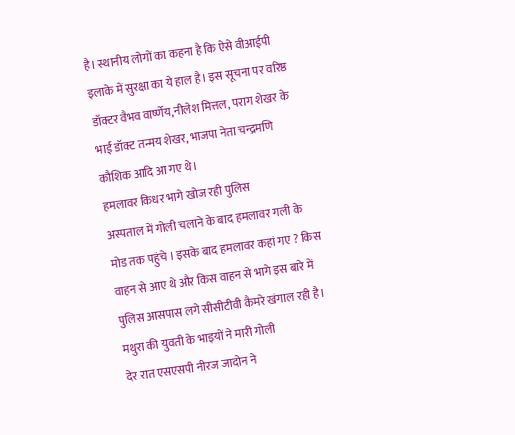है। स्थानीय लोगों का कहना है कि ऐसे वीआईपी इलाके में सुरक्षा का ये हाल है। इस सूचना पर वरिष्ठ डॉक्टर वैभव वार्ष्णेय,नीलेश मित्तल, पराग शेखर के भाई डॉक्ट तन्मय शेखर, भाजपा नेता चन्द्रमणि कौशिक आदि आ गए थे।
हमलावर किधर भागे खोज रही पुलिस
अस्पताल में गोली चलाने के बाद हमलावर गली के मोड तक पहुंचे । इसके बाद हमलावर कहां गए ? किस वाहन से आए थे और किस वाहन से भागे इस बारे में पुलिस आसपास लगे सीसीटीवी कैमरे खंगाल रही है।
मथुरा की युवती के भाइयों ने मारी गोली
देर रात एसएसपी नीरज जादोन ने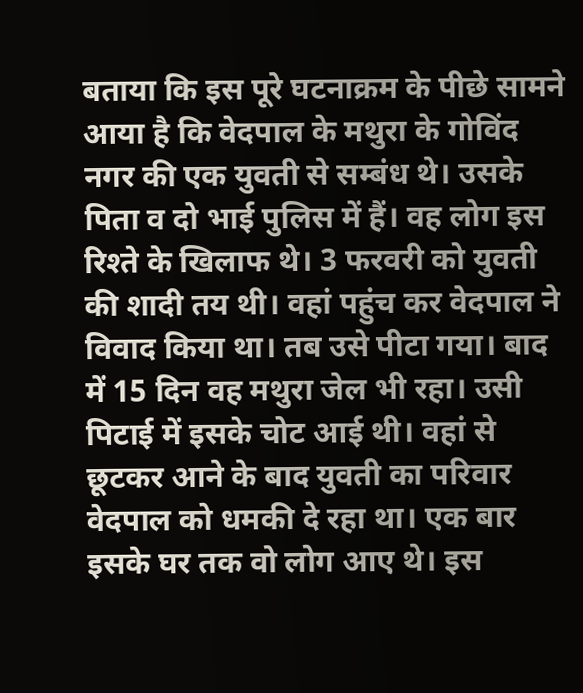बताया कि इस पूरे घटनाक्रम के पीछे सामने आया है कि वेदपाल के मथुरा के गोविंद नगर की एक युवती से सम्बंध थे। उसके पिता व दो भाई पुलिस में हैं। वह लोग इस रिश्ते के खिलाफ थे। 3 फरवरी को युवती की शादी तय थी। वहां पहुंच कर वेदपाल ने विवाद किया था। तब उसे पीटा गया। बाद में 15 दिन वह मथुरा जेल भी रहा। उसी पिटाई में इसके चोट आई थी। वहां से छूटकर आने के बाद युवती का परिवार वेदपाल को धमकी दे रहा था। एक बार इसके घर तक वो लोग आए थे। इस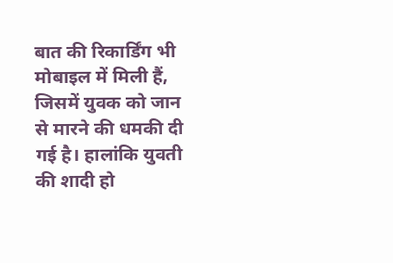बात की रिकार्डिंग भी मोबाइल में मिली हैं, जिसमें युवक को जान से मारने की धमकी दी गई है। हालांकि युवती की शादी हो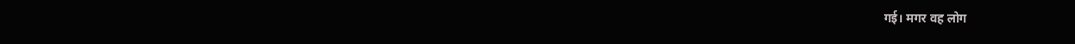गई। मगर वह लोग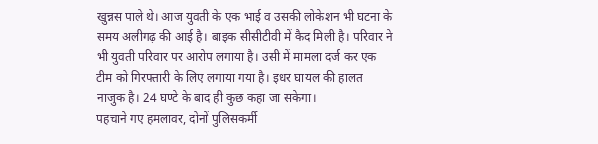खुन्नस पाले थे। आज युवती के एक भाई व उसकी लोकेशन भी घटना के समय अलीगढ़ की आई है। बाइक सीसीटीवी में कैद मिली है। परिवार ने भी युवती परिवार पर आरोप लगाया है। उसी में मामला दर्ज कर एक टीम को गिरफ्तारी के लिए लगाया गया है। इधर घायल की हालत नाजुक है। 24 घण्टे के बाद ही कुछ कहा जा सकेगा।
पहचाने गए हमलावर, दोनों पुलिसकर्मी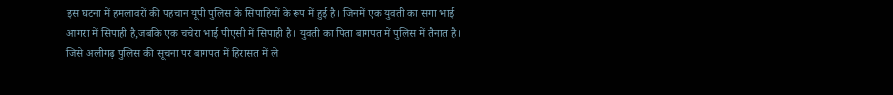इस घटना में हमलावरों की पहचान यूपी पुलिस के सिपाहियों के रूप में हुई है। जिनमें एक युवती का सगा भाई आगरा में सिपाही है,जबकि एक चचेरा भाई पीएसी में सिपाही है। युवती का पिता बागपत में पुलिस में तैनात है। जिसे अलीगढ़ पुलिस की सूचना पर बागपत में हिरासत में ले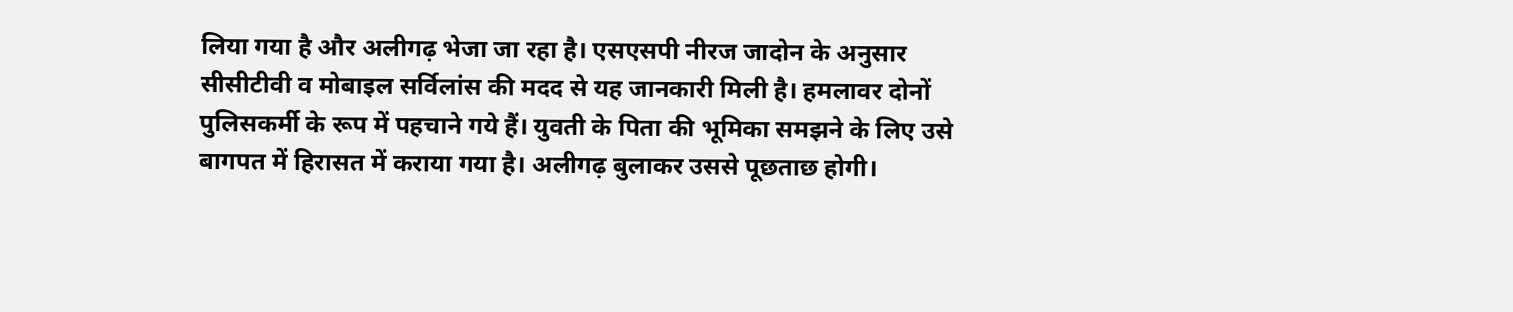लिया गया है और अलीगढ़ भेजा जा रहा है। एसएसपी नीरज जादोन के अनुसार सीसीटीवी व मोबाइल सर्विलांस की मदद से यह जानकारी मिली है। हमलावर दोनों पुलिसकर्मी के रूप में पहचाने गये हैं। युवती के पिता की भूमिका समझने के लिए उसे बागपत में हिरासत में कराया गया है। अलीगढ़ बुलाकर उससे पूछताछ होगी।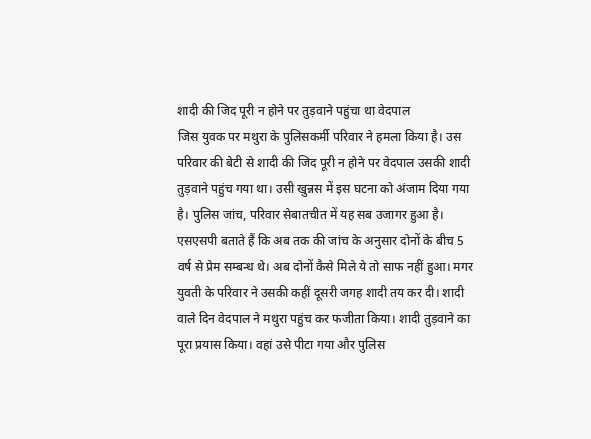शादी की जिद पूरी न होने पर तुड़वाने पहुंचा था वेदपाल
जिस युवक पर मथुरा के पुलिसकर्मी परिवार ने हमला किया है। उस परिवार की बेटी से शादी की जिद पूरी न होने पर वेदपाल उसकी शादी तुड़वाने पहुंच गया था। उसी खुन्नस में इस घटना को अंजाम दिया गया है। पुलिस जांच, परिवार सेबातचीत में यह सब उजागर हुआ है। एसएसपी बताते हैं कि अब तक की जांच के अनुसार दोनों के बीच 5 वर्ष से प्रेम सम्बन्ध थे। अब दोनों कैसे मिले ये तो साफ नहीं हुआ। मगर युवती के परिवार ने उसकी कहीं दूसरी जगह शादी तय कर दी। शादी वाले दिन वेदपाल ने मथुरा पहुंच कर फजीता किया। शादी तुड़वाने का पूरा प्रयास किया। वहां उसे पीटा गया और पुलिस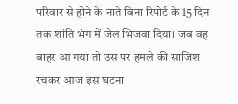परिवार से होने के नाते बिना रिपोर्ट के 15 दिन तक शांति भंग में जेल भिजवा दिया। जब वह बाहर आ गया तो उस पर हमले की साजिश रचकर आज इस घटना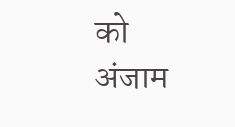को अंजाम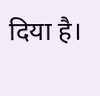दिया है।